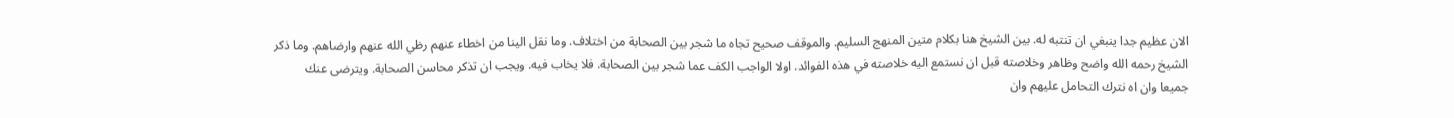الان عظيم جدا ينبغي ان تنتبه له. بين الشيخ هنا بكلام متين المنهج السليم. والموقف صحيح تجاه ما شجر بين الصحابة من اختلاف. وما نقل الينا من اخطاء عنهم رظي الله عنهم وارضاهم. وما ذكر
الشيخ رحمه الله واضح وظاهر وخلاصته قبل ان نستمع اليه خلاصته في هذه الفوائد. اولا الواجب الكف عما شجر بين الصحابة. فلا يخاب فيه. ويجب ان تذكر محاسن الصحابة. ويترضى عنك
جميعا وان اه نترك التحامل عليهم وان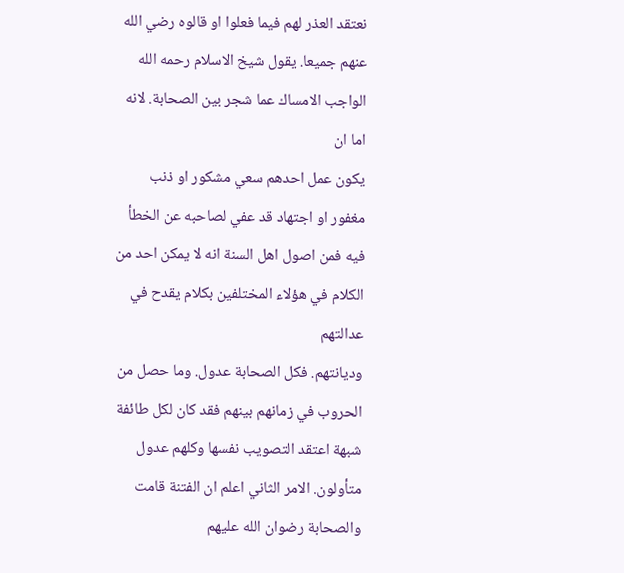نعتقد العذر لهم فيما فعلوا او قالوه رضي الله عنهم جميعا. يقول شيخ الاسلام رحمه الله الواجب الامساك عما شجر بين الصحابة. لانه اما ان
يكون عمل احدهم سعي مشكور او ذنب مغفور او اجتهاد قد عفي لصاحبه عن الخطأ فيه فمن اصول اهل السنة انه لا يمكن احد من الكلام في هؤلاء المختلفين بكلام يقدح في عدالتهم
وديانتهم. فكل الصحابة عدول. وما حصل من الحروب في زمانهم بينهم فقد كان لكل طائفة شبهة اعتقد التصويب نفسها وكلهم عدول متأولون. الامر الثاني اعلم ان الفتنة قامت والصحابة رضوان الله عليهم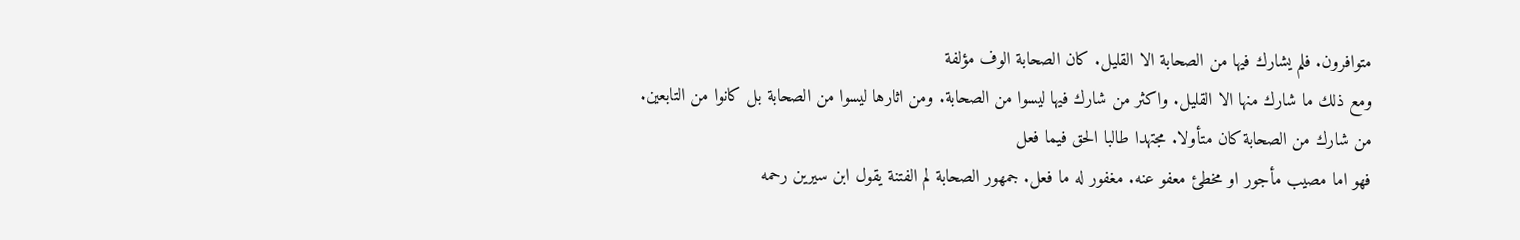متوافرون. فلم يشارك فيها من الصحابة الا القليل. كان الصحابة الوف مؤلفة
ومع ذلك ما شارك منها الا القليل. واكثر من شارك فيها ليسوا من الصحابة. ومن اثارها ليسوا من الصحابة بل كانوا من التابعين. من شارك من الصحابة كان متأولا. مجتهدا طالبا الحق فيما فعل
فهو اما مصيب مأجور او مخطئ معفو عنه. مغفور له ما فعل. جمهور الصحابة لم الفتنة يقول ابن سيرين رحمه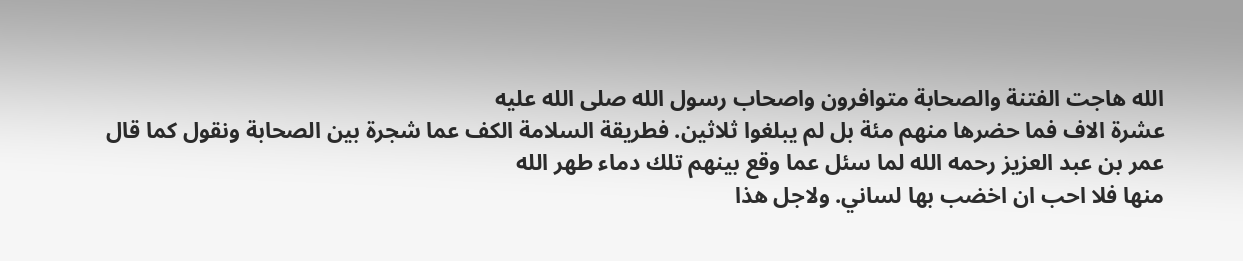الله هاجت الفتنة والصحابة متوافرون واصحاب رسول الله صلى الله عليه
عشرة الاف فما حضرها منهم مئة بل لم يبلغوا ثلاثين. فطريقة السلامة الكف عما شجرة بين الصحابة ونقول كما قال عمر بن عبد العزيز رحمه الله لما سئل عما وقع بينهم تلك دماء طهر الله
منها فلا احب ان اخضب بها لساني. ولاجل هذا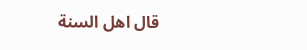قال اهل السنة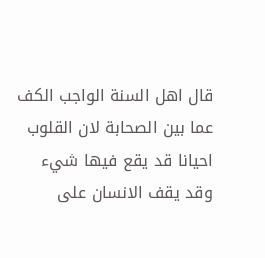قال اهل السنة الواجب الكف عما بين الصحابة لان القلوب احيانا قد يقع فيها شيء وقد يقف الانسان على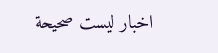اخبار ليست صحيحة